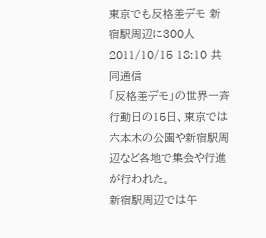東京でも反格差デモ 新宿駅周辺に300人
2011/10/15 18:10 共同通信
「反格差デモ」の世界一斉行動日の15日、東京では六本木の公園や新宿駅周辺など各地で集会や行進が行われた。
新宿駅周辺では午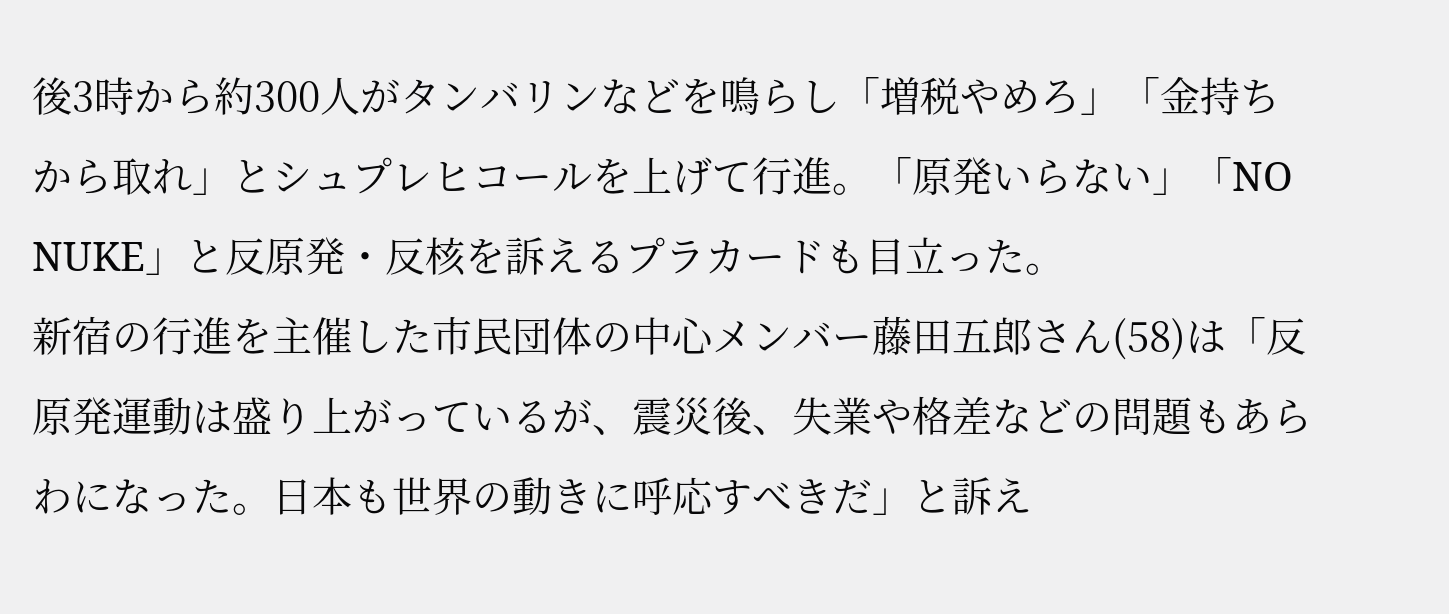後3時から約300人がタンバリンなどを鳴らし「増税やめろ」「金持ちから取れ」とシュプレヒコールを上げて行進。「原発いらない」「NO NUKE」と反原発・反核を訴えるプラカードも目立った。
新宿の行進を主催した市民団体の中心メンバー藤田五郎さん(58)は「反原発運動は盛り上がっているが、震災後、失業や格差などの問題もあらわになった。日本も世界の動きに呼応すべきだ」と訴え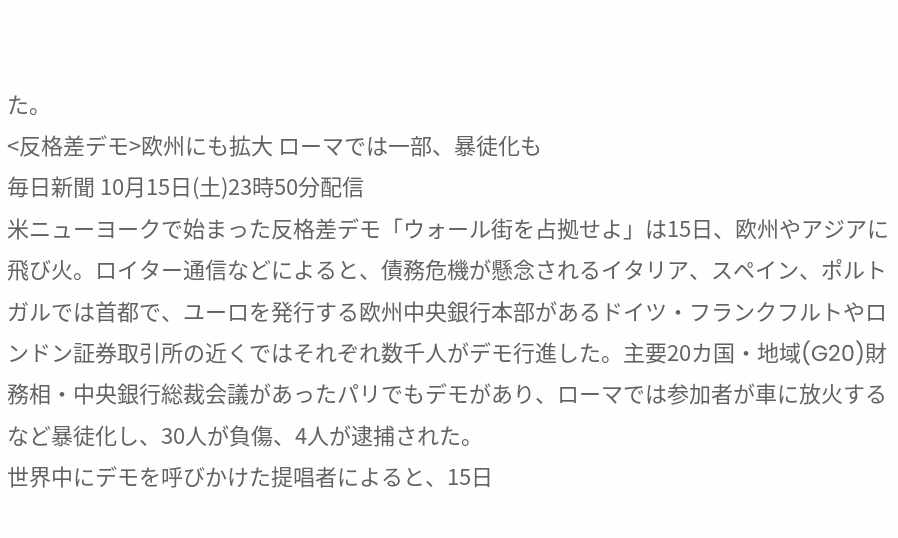た。
<反格差デモ>欧州にも拡大 ローマでは一部、暴徒化も
毎日新聞 10月15日(土)23時50分配信
米ニューヨークで始まった反格差デモ「ウォール街を占拠せよ」は15日、欧州やアジアに飛び火。ロイター通信などによると、債務危機が懸念されるイタリア、スペイン、ポルトガルでは首都で、ユーロを発行する欧州中央銀行本部があるドイツ・フランクフルトやロンドン証券取引所の近くではそれぞれ数千人がデモ行進した。主要20カ国・地域(G20)財務相・中央銀行総裁会議があったパリでもデモがあり、ローマでは参加者が車に放火するなど暴徒化し、30人が負傷、4人が逮捕された。
世界中にデモを呼びかけた提唱者によると、15日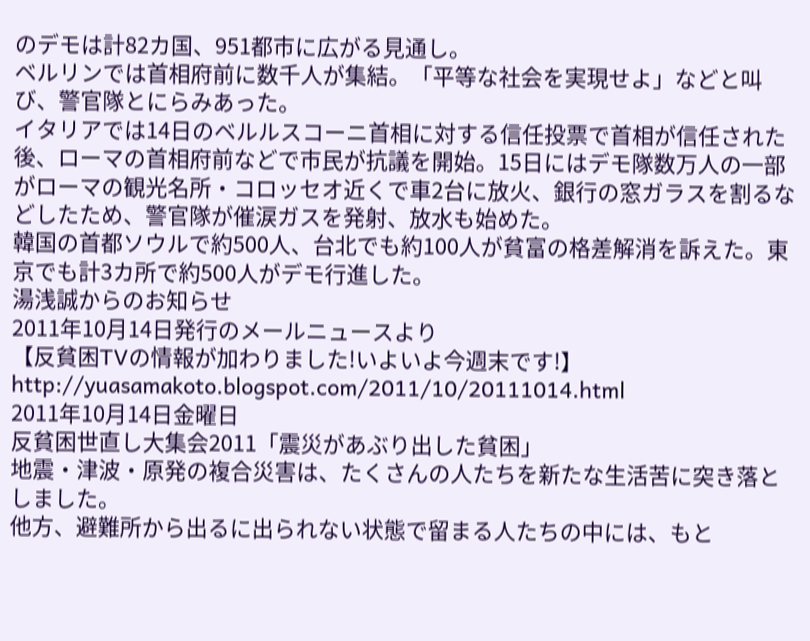のデモは計82カ国、951都市に広がる見通し。
ベルリンでは首相府前に数千人が集結。「平等な社会を実現せよ」などと叫び、警官隊とにらみあった。
イタリアでは14日のベルルスコーニ首相に対する信任投票で首相が信任された後、ローマの首相府前などで市民が抗議を開始。15日にはデモ隊数万人の一部がローマの観光名所・コロッセオ近くで車2台に放火、銀行の窓ガラスを割るなどしたため、警官隊が催涙ガスを発射、放水も始めた。
韓国の首都ソウルで約500人、台北でも約100人が貧富の格差解消を訴えた。東京でも計3カ所で約500人がデモ行進した。
湯浅誠からのお知らせ
2011年10月14日発行のメールニュースより
【反貧困TVの情報が加わりました!いよいよ今週末です!】
http://yuasamakoto.blogspot.com/2011/10/20111014.html
2011年10月14日金曜日
反貧困世直し大集会2011「震災があぶり出した貧困」
地震・津波・原発の複合災害は、たくさんの人たちを新たな生活苦に突き落としました。
他方、避難所から出るに出られない状態で留まる人たちの中には、もと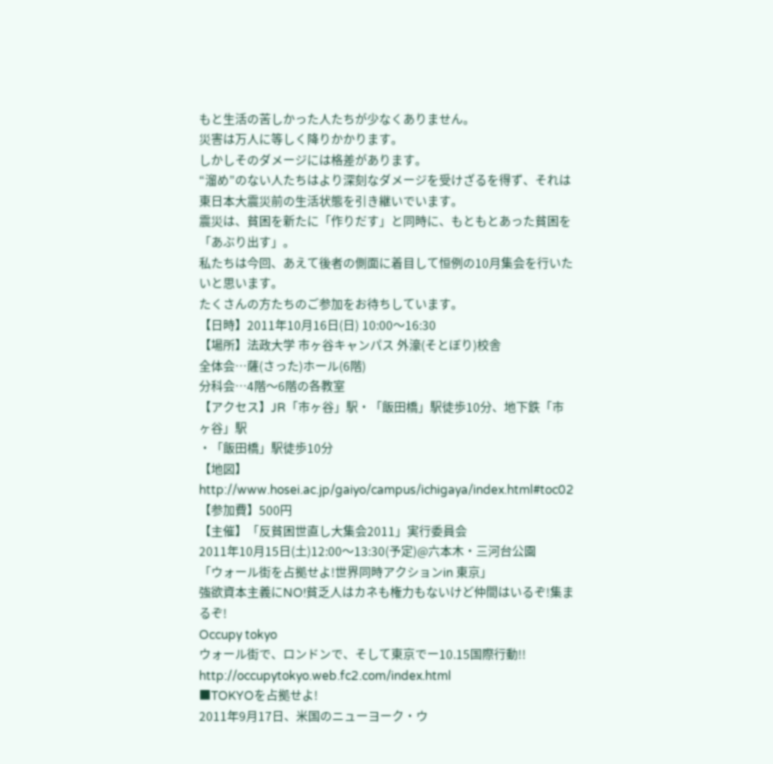もと生活の苦しかった人たちが少なくありません。
災害は万人に等しく降りかかります。
しかしそのダメージには格差があります。
“溜め”のない人たちはより深刻なダメージを受けざるを得ず、それは東日本大震災前の生活状態を引き継いでいます。
震災は、貧困を新たに「作りだす」と同時に、もともとあった貧困を「あぶり出す」。
私たちは今回、あえて後者の側面に着目して恒例の10月集会を行いたいと思います。
たくさんの方たちのご参加をお待ちしています。
【日時】2011年10月16日(日) 10:00〜16:30
【場所】法政大学 市ヶ谷キャンパス 外濠(そとぼり)校舎
全体会…薩(さった)ホール(6階)
分科会…4階〜6階の各教室
【アクセス】JR「市ヶ谷」駅・「飯田橋」駅徒歩10分、地下鉄「市ヶ谷」駅
・「飯田橋」駅徒歩10分
【地図】http://www.hosei.ac.jp/gaiyo/campus/ichigaya/index.html#toc02
【参加費】500円
【主催】「反貧困世直し大集会2011」実行委員会
2011年10月15日(土)12:00〜13:30(予定)@六本木・三河台公園
「ウォール街を占拠せよ!世界同時アクションin 東京」
強欲資本主義にNO!貧乏人はカネも権力もないけど仲間はいるぞ!集まるぞ!
Occupy tokyo
ウォール街で、ロンドンで、そして東京でー10.15国際行動!!
http://occupytokyo.web.fc2.com/index.html
■TOKYOを占拠せよ!
2011年9月17日、米国のニューヨーク・ウ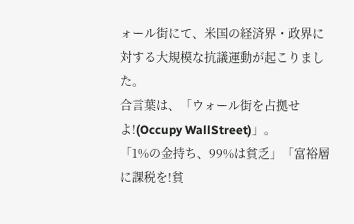ォール街にて、米国の経済界・政界に対する大規模な抗議運動が起こりました。
合言葉は、「ウォール街を占拠せよ!(Occupy WallStreet)」。
「1%の金持ち、99%は貧乏」「富裕層に課税を!貧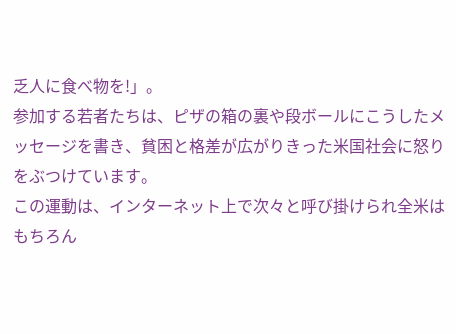乏人に食べ物を!」。
参加する若者たちは、ピザの箱の裏や段ボールにこうしたメッセージを書き、貧困と格差が広がりきった米国社会に怒りをぶつけています。
この運動は、インターネット上で次々と呼び掛けられ全米はもちろん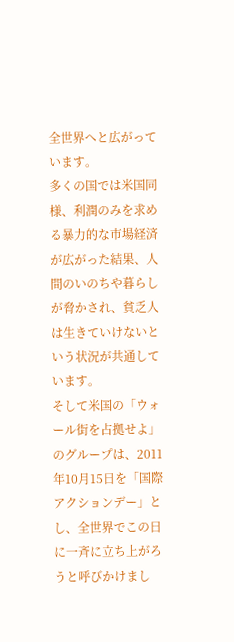全世界へと広がっています。
多くの国では米国同様、利潤のみを求める暴力的な市場経済が広がった結果、人間のいのちや暮らしが脅かされ、貧乏人は生きていけないという状況が共通しています。
そして米国の「ウォール街を占拠せよ」のグループは、2011年10月15日を「国際アクションデー」とし、全世界でこの日に一斉に立ち上がろうと呼びかけまし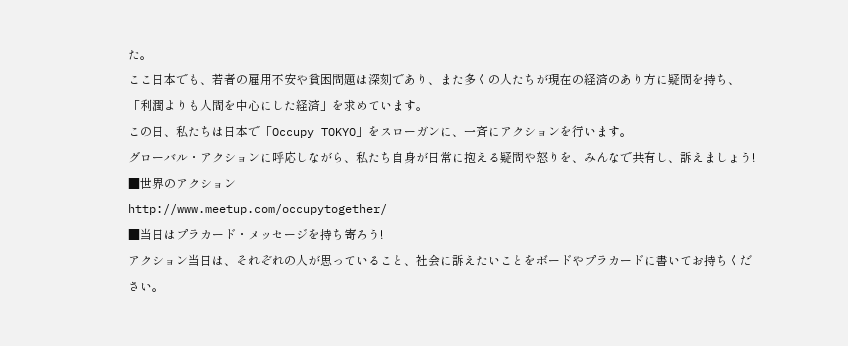た。
ここ日本でも、若者の雇用不安や貧困問題は深刻であり、また多くの人たちが現在の経済のあり方に疑問を持ち、「利潤よりも人間を中心にした経済」を求めています。
この日、私たちは日本で「Occupy TOKYO」をスローガンに、一斉にアクションを行います。
グローバル・アクションに呼応しながら、私たち自身が日常に抱える疑問や怒りを、みんなで共有し、訴えましょう!
■世界のアクション
http://www.meetup.com/occupytogether/
■当日はプラカード・メッセージを持ち寄ろう!
アクション当日は、それぞれの人が思っていること、社会に訴えたいことをボードやプラカードに書いてお持ちください。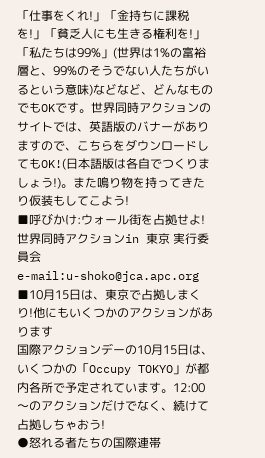「仕事をくれ!」「金持ちに課税を!」「貧乏人にも生きる権利を!」「私たちは99%」(世界は1%の富裕層と、99%のそうでない人たちがいるという意味)などなど、どんなものでもOKです。世界同時アクションのサイトでは、英語版のバナーがありますので、こちらをダウンロードしてもOK!(日本語版は各自でつくりましょう!)。また鳴り物を持ってきたり仮装もしてこよう!
■呼びかけ:ウォール街を占拠せよ!世界同時アクションin 東京 実行委員会
e-mail:u-shoko@jca.apc.org
■10月15日は、東京で占拠しまくり!他にもいくつかのアクションがあります
国際アクションデーの10月15日は、いくつかの「Occupy TOKYO」が都内各所で予定されています。12:00〜のアクションだけでなく、続けて占拠しちゃおう!
●怒れる者たちの国際連帯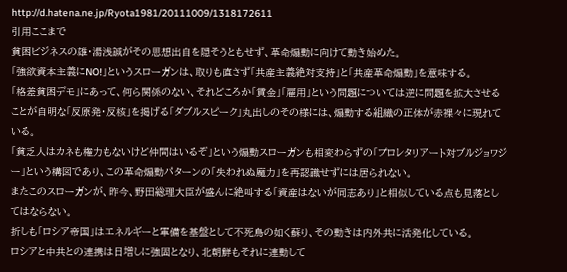http://d.hatena.ne.jp/Ryota1981/20111009/1318172611
引用ここまで
貧困ビジネスの雄・湯浅誠がその思想出自を隠そうともせず、革命煽動に向けて動き始めた。
「強欲資本主義にNO!」というスローガンは、取りも直さず「共産主義絶対支持」と「共産革命煽動」を意味する。
「格差貧困デモ」にあって、何ら関係のない、それどころか「賃金」「雇用」という問題については逆に問題を拡大させることが自明な「反原発・反核」を掲げる「ダブルスピーク」丸出しのその様には、煽動する組織の正体が赤裸々に現れている。
「貧乏人はカネも権力もないけど仲間はいるぞ」という煽動スローガンも相変わらずの「プロレタリアート対ブルジョワジー」という構図であり、この革命煽動パターンの「失われぬ魔力」を再認識せずには居られない。
またこのスローガンが、昨今、野田総理大臣が盛んに絶叫する「資産はないが同志あり」と相似している点も見落としてはならない。
折しも「ロシア帝国」はエネルギーと軍備を基盤として不死鳥の如く蘇り、その動きは内外共に活発化している。
ロシアと中共との連携は日増しに強固となり、北朝鮮もそれに連動して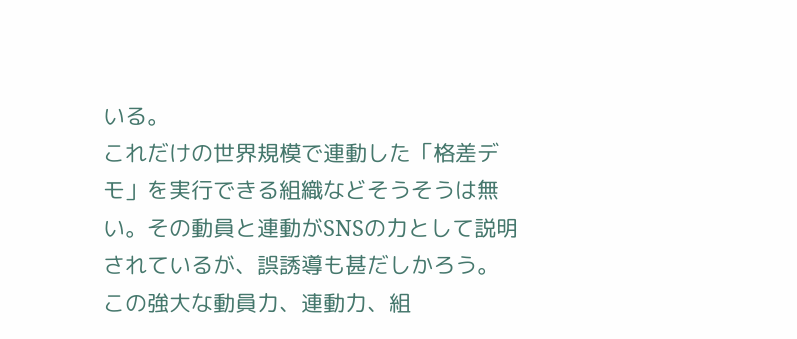いる。
これだけの世界規模で連動した「格差デモ」を実行できる組織などそうそうは無い。その動員と連動がSNSの力として説明されているが、誤誘導も甚だしかろう。
この強大な動員力、連動力、組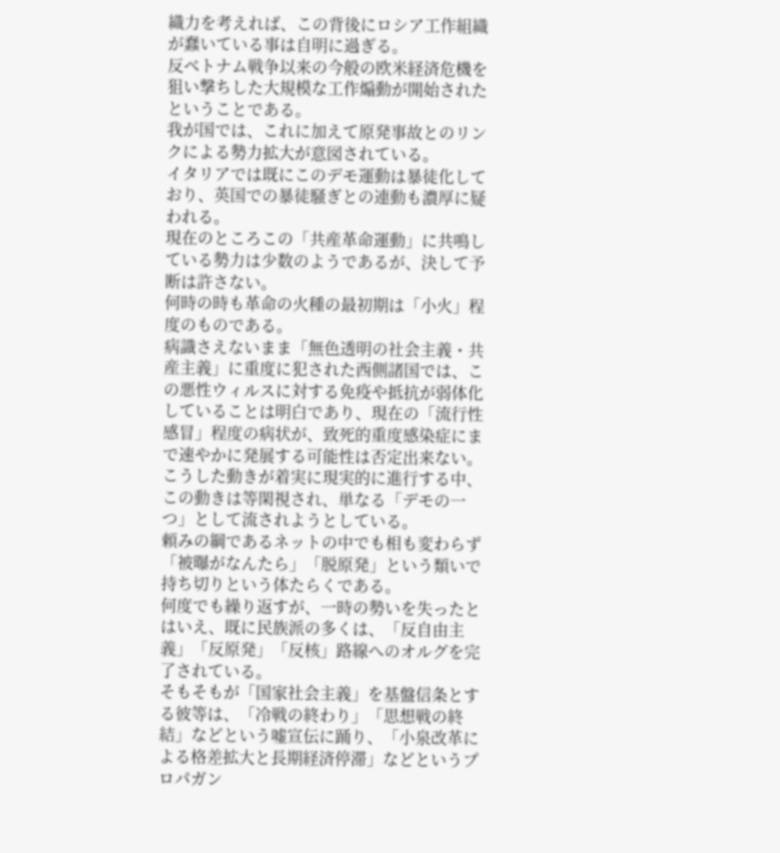織力を考えれば、この背後にロシア工作組織が蠢いている事は自明に過ぎる。
反ベトナム戦争以来の今般の欧米経済危機を狙い撃ちした大規模な工作煽動が開始されたということである。
我が国では、これに加えて原発事故とのリンクによる勢力拡大が意図されている。
イタリアでは既にこのデモ運動は暴徒化しており、英国での暴徒騒ぎとの連動も濃厚に疑われる。
現在のところこの「共産革命運動」に共鳴している勢力は少数のようであるが、決して予断は許さない。
何時の時も革命の火種の最初期は「小火」程度のものである。
病識さえないまま「無色透明の社会主義・共産主義」に重度に犯された西側諸国では、この悪性ウィルスに対する免疫や抵抗が弱体化していることは明白であり、現在の「流行性感冒」程度の病状が、致死的重度感染症にまで速やかに発展する可能性は否定出来ない。
こうした動きが着実に現実的に進行する中、この動きは等閑視され、単なる「デモの一つ」として流されようとしている。
頼みの綱であるネットの中でも相も変わらず「被曝がなんたら」「脱原発」という類いで持ち切りという体たらくである。
何度でも繰り返すが、一時の勢いを失ったとはいえ、既に民族派の多くは、「反自由主義」「反原発」「反核」路線へのオルグを完了されている。
そもそもが「国家社会主義」を基盤信条とする彼等は、「冷戦の終わり」「思想戦の終結」などという嘘宣伝に踊り、「小泉改革による格差拡大と長期経済停滞」などというプロパガン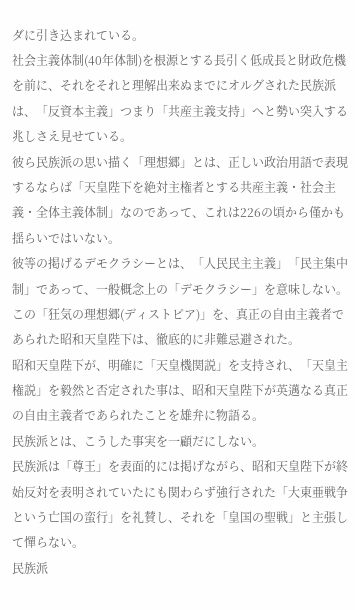ダに引き込まれている。
社会主義体制(40年体制)を根源とする長引く低成長と財政危機を前に、それをそれと理解出来ぬまでにオルグされた民族派は、「反資本主義」つまり「共産主義支持」へと勢い突入する兆しさえ見せている。
彼ら民族派の思い描く「理想郷」とは、正しい政治用語で表現するならば「天皇陛下を絶対主権者とする共産主義・社会主義・全体主義体制」なのであって、これは226の頃から僅かも揺らいではいない。
彼等の掲げるデモクラシーとは、「人民民主主義」「民主集中制」であって、一般概念上の「デモクラシー」を意味しない。
この「狂気の理想郷(ディストピア)」を、真正の自由主義者であられた昭和天皇陛下は、徹底的に非難忌避された。
昭和天皇陛下が、明確に「天皇機関説」を支持され、「天皇主権説」を毅然と否定された事は、昭和天皇陛下が英邁なる真正の自由主義者であられたことを雄弁に物語る。
民族派とは、こうした事実を一顧だにしない。
民族派は「尊王」を表面的には掲げながら、昭和天皇陛下が終始反対を表明されていたにも関わらず強行された「大東亜戦争という亡国の蛮行」を礼賛し、それを「皇国の聖戦」と主張して憚らない。
民族派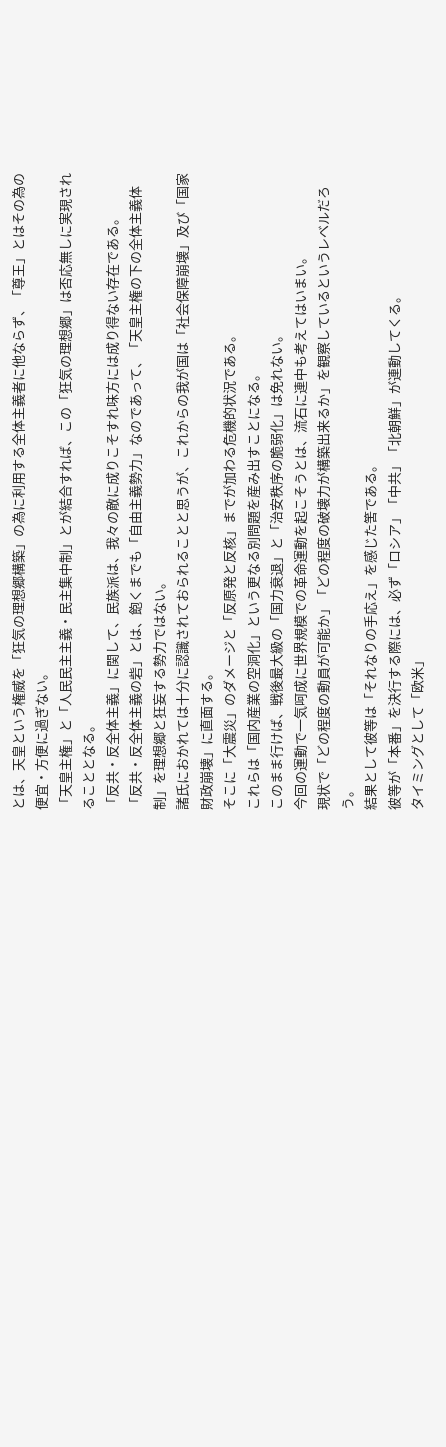とは、天皇という権威を「狂気の理想郷構築」の為に利用する全体主義者に他ならず、「尊王」とはその為の便宜・方便に過ぎない。
「天皇主権」と「人民民主主義・民主集中制」とが結合すれば、この「狂気の理想郷」は否応無しに実現されることとなる。
「反共・反全体主義」に関して、民族派は、我々の敵に成りこそすれ味方には成り得ない存在である。
「反共・反全体主義の砦」とは、飽くまでも「自由主義勢力」なのであって、「天皇主権の下の全体主義体制」を理想郷と狂妄する勢力ではない。
諸氏におかれては十分に認識されておられることと思うが、これからの我が国は「社会保障崩壊」及び「国家財政崩壊」に直面する。
そこに「大震災」のダメージと「反原発と反核」までが加わる危機的状況である。
これらは「国内産業の空洞化」という更なる別問題を産み出すことになる。
このまま行けば、戦後最大級の「国力衰退」と「治安秩序の脆弱化」は免れない。
今回の運動で一気呵成に世界規模での革命運動を起こそうとは、流石に連中も考えてはいまい。
現状で「どの程度の動員が可能か」「どの程度の破壊力が構築出来るか」を観察しているというレベルだろう。
結果として彼等は「それなりの手応え」を感じた筈である。
彼等が「本番」を決行する際には、必ず「ロシア」「中共」「北朝鮮」が連動してくる。
タイミングとして「欧米」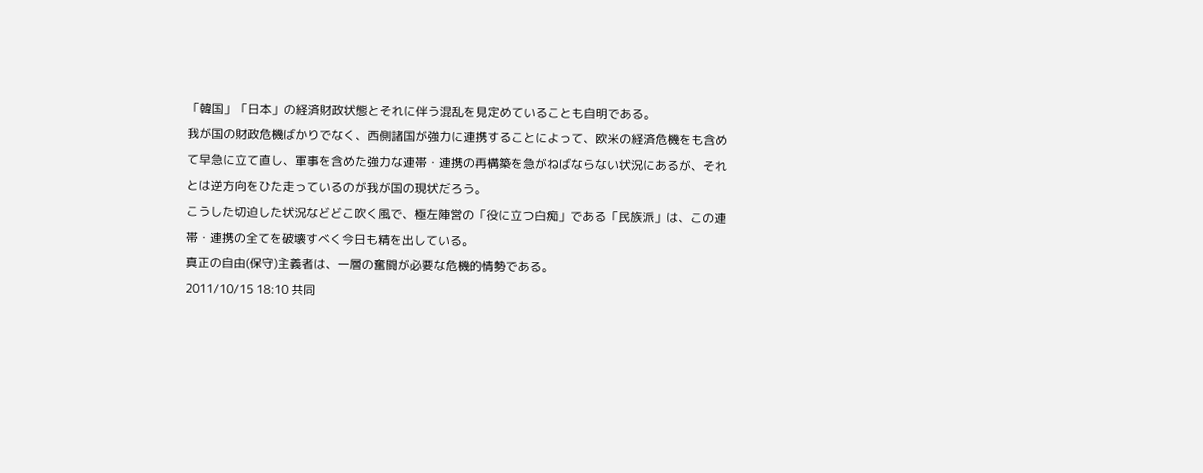「韓国」「日本」の経済財政状態とそれに伴う混乱を見定めていることも自明である。
我が国の財政危機ばかりでなく、西側諸国が強力に連携することによって、欧米の経済危機をも含めて早急に立て直し、軍事を含めた強力な連帯・連携の再構築を急がねばならない状況にあるが、それとは逆方向をひた走っているのが我が国の現状だろう。
こうした切迫した状況などどこ吹く風で、極左陣営の「役に立つ白痴」である「民族派」は、この連帯・連携の全てを破壊すべく今日も精を出している。
真正の自由(保守)主義者は、一層の奮闘が必要な危機的情勢である。
2011/10/15 18:10 共同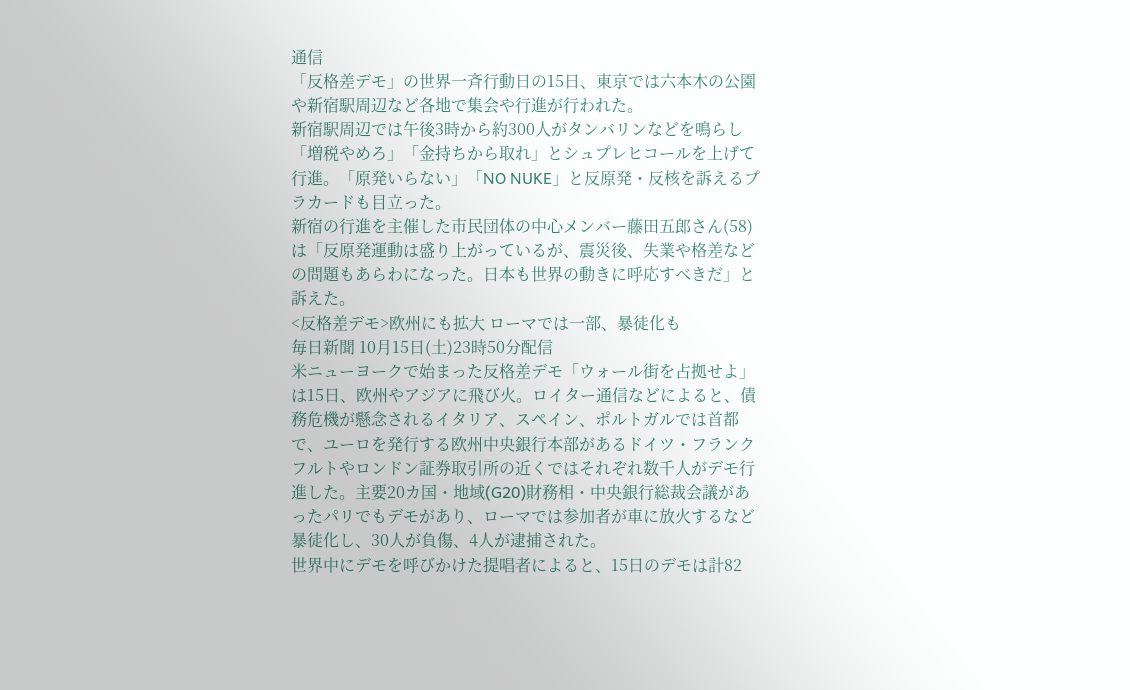通信
「反格差デモ」の世界一斉行動日の15日、東京では六本木の公園や新宿駅周辺など各地で集会や行進が行われた。
新宿駅周辺では午後3時から約300人がタンバリンなどを鳴らし「増税やめろ」「金持ちから取れ」とシュプレヒコールを上げて行進。「原発いらない」「NO NUKE」と反原発・反核を訴えるプラカードも目立った。
新宿の行進を主催した市民団体の中心メンバー藤田五郎さん(58)は「反原発運動は盛り上がっているが、震災後、失業や格差などの問題もあらわになった。日本も世界の動きに呼応すべきだ」と訴えた。
<反格差デモ>欧州にも拡大 ローマでは一部、暴徒化も
毎日新聞 10月15日(土)23時50分配信
米ニューヨークで始まった反格差デモ「ウォール街を占拠せよ」は15日、欧州やアジアに飛び火。ロイター通信などによると、債務危機が懸念されるイタリア、スペイン、ポルトガルでは首都で、ユーロを発行する欧州中央銀行本部があるドイツ・フランクフルトやロンドン証券取引所の近くではそれぞれ数千人がデモ行進した。主要20カ国・地域(G20)財務相・中央銀行総裁会議があったパリでもデモがあり、ローマでは参加者が車に放火するなど暴徒化し、30人が負傷、4人が逮捕された。
世界中にデモを呼びかけた提唱者によると、15日のデモは計82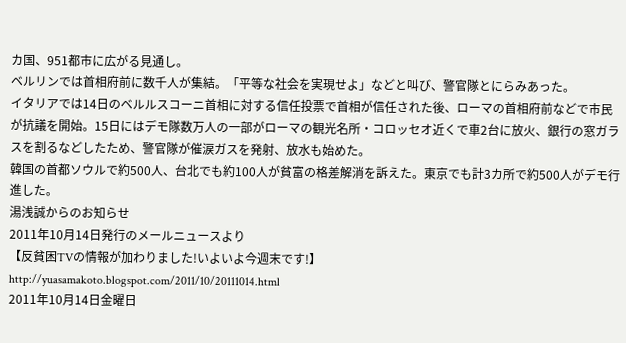カ国、951都市に広がる見通し。
ベルリンでは首相府前に数千人が集結。「平等な社会を実現せよ」などと叫び、警官隊とにらみあった。
イタリアでは14日のベルルスコーニ首相に対する信任投票で首相が信任された後、ローマの首相府前などで市民が抗議を開始。15日にはデモ隊数万人の一部がローマの観光名所・コロッセオ近くで車2台に放火、銀行の窓ガラスを割るなどしたため、警官隊が催涙ガスを発射、放水も始めた。
韓国の首都ソウルで約500人、台北でも約100人が貧富の格差解消を訴えた。東京でも計3カ所で約500人がデモ行進した。
湯浅誠からのお知らせ
2011年10月14日発行のメールニュースより
【反貧困TVの情報が加わりました!いよいよ今週末です!】
http://yuasamakoto.blogspot.com/2011/10/20111014.html
2011年10月14日金曜日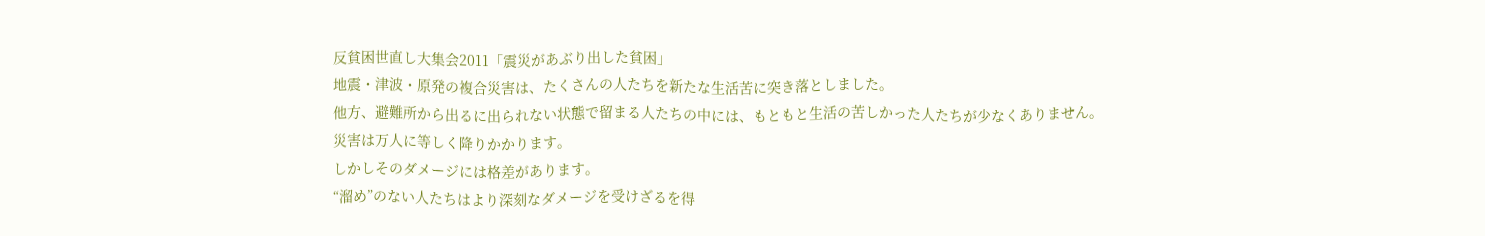反貧困世直し大集会2011「震災があぶり出した貧困」
地震・津波・原発の複合災害は、たくさんの人たちを新たな生活苦に突き落としました。
他方、避難所から出るに出られない状態で留まる人たちの中には、もともと生活の苦しかった人たちが少なくありません。
災害は万人に等しく降りかかります。
しかしそのダメージには格差があります。
“溜め”のない人たちはより深刻なダメージを受けざるを得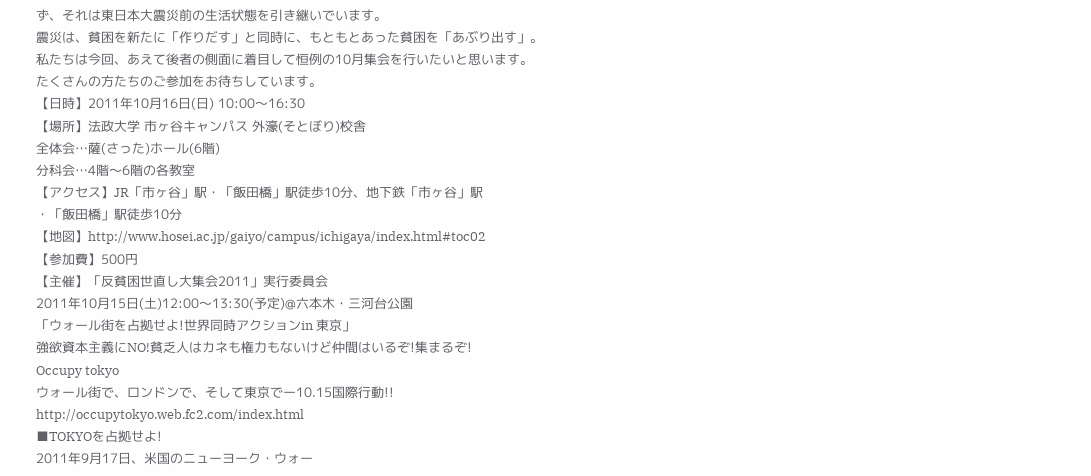ず、それは東日本大震災前の生活状態を引き継いでいます。
震災は、貧困を新たに「作りだす」と同時に、もともとあった貧困を「あぶり出す」。
私たちは今回、あえて後者の側面に着目して恒例の10月集会を行いたいと思います。
たくさんの方たちのご参加をお待ちしています。
【日時】2011年10月16日(日) 10:00〜16:30
【場所】法政大学 市ヶ谷キャンパス 外濠(そとぼり)校舎
全体会…薩(さった)ホール(6階)
分科会…4階〜6階の各教室
【アクセス】JR「市ヶ谷」駅・「飯田橋」駅徒歩10分、地下鉄「市ヶ谷」駅
・「飯田橋」駅徒歩10分
【地図】http://www.hosei.ac.jp/gaiyo/campus/ichigaya/index.html#toc02
【参加費】500円
【主催】「反貧困世直し大集会2011」実行委員会
2011年10月15日(土)12:00〜13:30(予定)@六本木・三河台公園
「ウォール街を占拠せよ!世界同時アクションin 東京」
強欲資本主義にNO!貧乏人はカネも権力もないけど仲間はいるぞ!集まるぞ!
Occupy tokyo
ウォール街で、ロンドンで、そして東京でー10.15国際行動!!
http://occupytokyo.web.fc2.com/index.html
■TOKYOを占拠せよ!
2011年9月17日、米国のニューヨーク・ウォー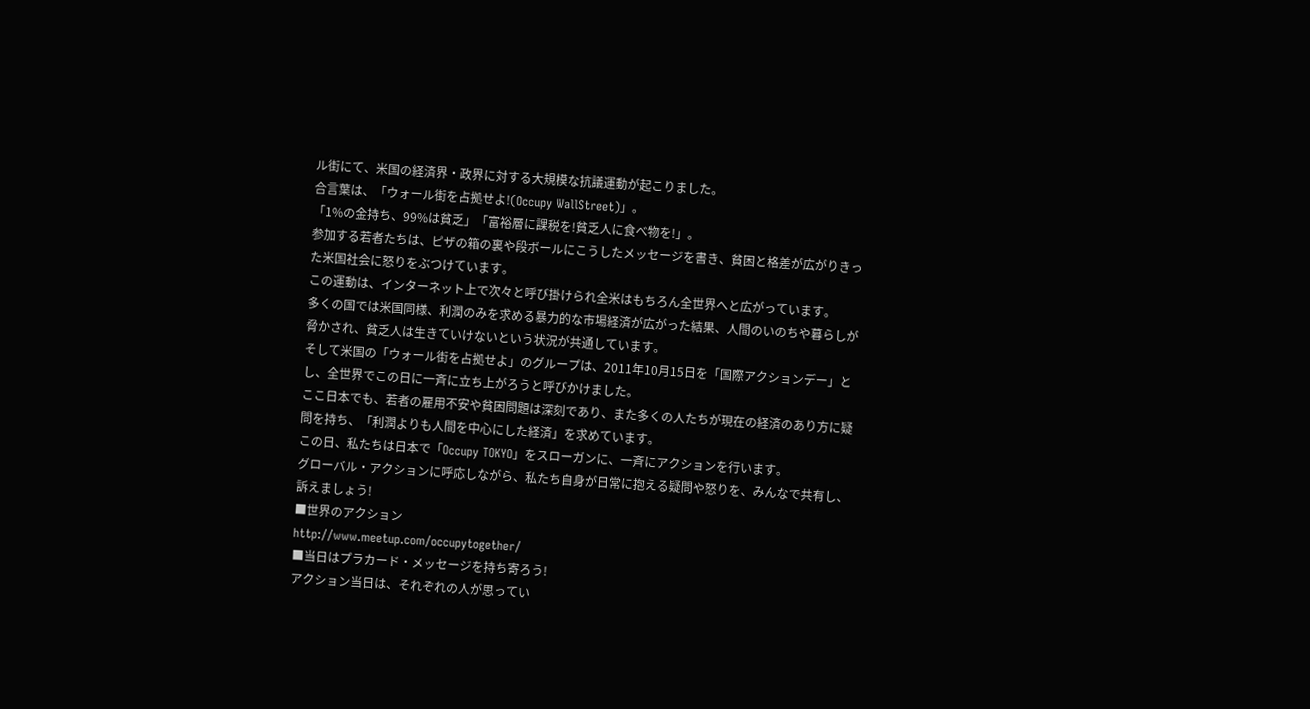ル街にて、米国の経済界・政界に対する大規模な抗議運動が起こりました。
合言葉は、「ウォール街を占拠せよ!(Occupy WallStreet)」。
「1%の金持ち、99%は貧乏」「富裕層に課税を!貧乏人に食べ物を!」。
参加する若者たちは、ピザの箱の裏や段ボールにこうしたメッセージを書き、貧困と格差が広がりきった米国社会に怒りをぶつけています。
この運動は、インターネット上で次々と呼び掛けられ全米はもちろん全世界へと広がっています。
多くの国では米国同様、利潤のみを求める暴力的な市場経済が広がった結果、人間のいのちや暮らしが脅かされ、貧乏人は生きていけないという状況が共通しています。
そして米国の「ウォール街を占拠せよ」のグループは、2011年10月15日を「国際アクションデー」とし、全世界でこの日に一斉に立ち上がろうと呼びかけました。
ここ日本でも、若者の雇用不安や貧困問題は深刻であり、また多くの人たちが現在の経済のあり方に疑問を持ち、「利潤よりも人間を中心にした経済」を求めています。
この日、私たちは日本で「Occupy TOKYO」をスローガンに、一斉にアクションを行います。
グローバル・アクションに呼応しながら、私たち自身が日常に抱える疑問や怒りを、みんなで共有し、訴えましょう!
■世界のアクション
http://www.meetup.com/occupytogether/
■当日はプラカード・メッセージを持ち寄ろう!
アクション当日は、それぞれの人が思ってい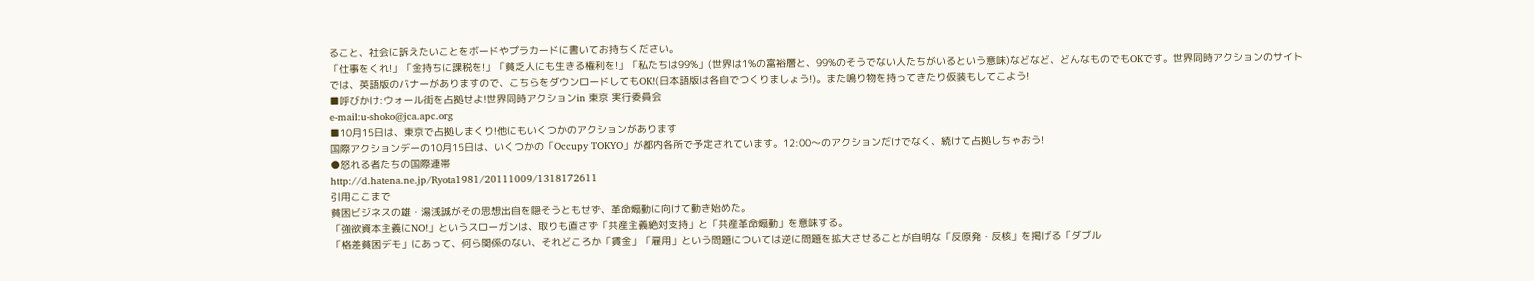ること、社会に訴えたいことをボードやプラカードに書いてお持ちください。
「仕事をくれ!」「金持ちに課税を!」「貧乏人にも生きる権利を!」「私たちは99%」(世界は1%の富裕層と、99%のそうでない人たちがいるという意味)などなど、どんなものでもOKです。世界同時アクションのサイトでは、英語版のバナーがありますので、こちらをダウンロードしてもOK!(日本語版は各自でつくりましょう!)。また鳴り物を持ってきたり仮装もしてこよう!
■呼びかけ:ウォール街を占拠せよ!世界同時アクションin 東京 実行委員会
e-mail:u-shoko@jca.apc.org
■10月15日は、東京で占拠しまくり!他にもいくつかのアクションがあります
国際アクションデーの10月15日は、いくつかの「Occupy TOKYO」が都内各所で予定されています。12:00〜のアクションだけでなく、続けて占拠しちゃおう!
●怒れる者たちの国際連帯
http://d.hatena.ne.jp/Ryota1981/20111009/1318172611
引用ここまで
貧困ビジネスの雄・湯浅誠がその思想出自を隠そうともせず、革命煽動に向けて動き始めた。
「強欲資本主義にNO!」というスローガンは、取りも直さず「共産主義絶対支持」と「共産革命煽動」を意味する。
「格差貧困デモ」にあって、何ら関係のない、それどころか「賃金」「雇用」という問題については逆に問題を拡大させることが自明な「反原発・反核」を掲げる「ダブル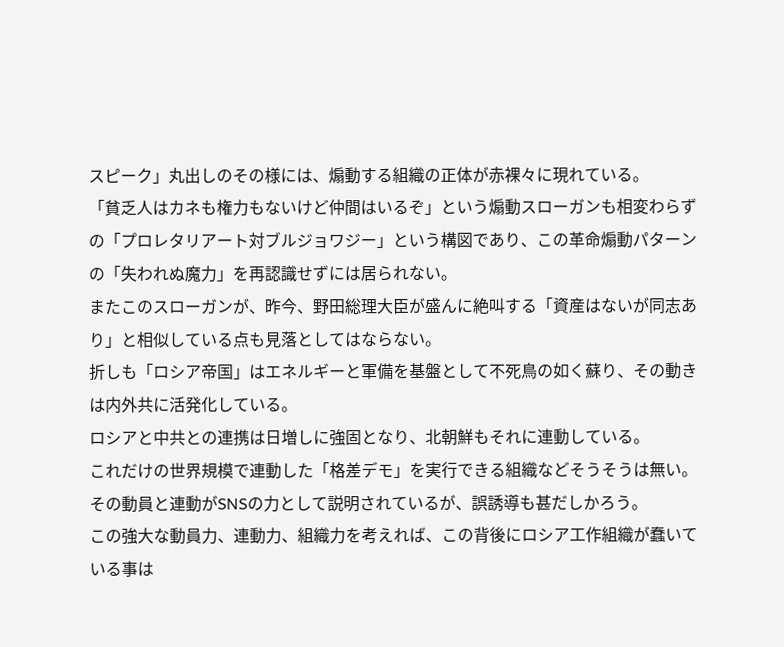スピーク」丸出しのその様には、煽動する組織の正体が赤裸々に現れている。
「貧乏人はカネも権力もないけど仲間はいるぞ」という煽動スローガンも相変わらずの「プロレタリアート対ブルジョワジー」という構図であり、この革命煽動パターンの「失われぬ魔力」を再認識せずには居られない。
またこのスローガンが、昨今、野田総理大臣が盛んに絶叫する「資産はないが同志あり」と相似している点も見落としてはならない。
折しも「ロシア帝国」はエネルギーと軍備を基盤として不死鳥の如く蘇り、その動きは内外共に活発化している。
ロシアと中共との連携は日増しに強固となり、北朝鮮もそれに連動している。
これだけの世界規模で連動した「格差デモ」を実行できる組織などそうそうは無い。その動員と連動がSNSの力として説明されているが、誤誘導も甚だしかろう。
この強大な動員力、連動力、組織力を考えれば、この背後にロシア工作組織が蠢いている事は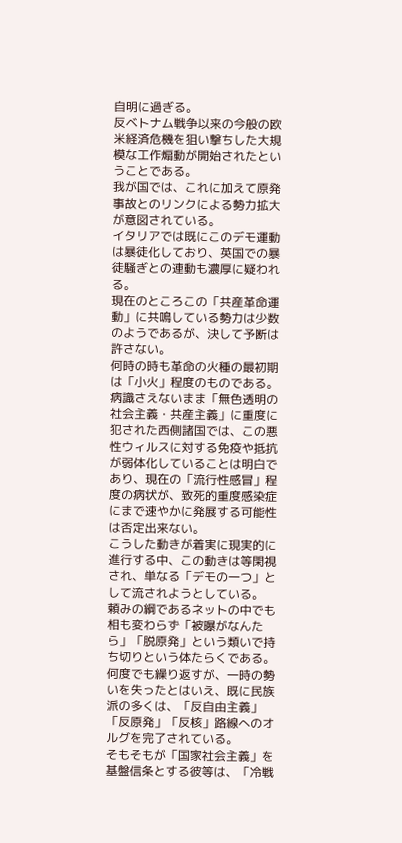自明に過ぎる。
反ベトナム戦争以来の今般の欧米経済危機を狙い撃ちした大規模な工作煽動が開始されたということである。
我が国では、これに加えて原発事故とのリンクによる勢力拡大が意図されている。
イタリアでは既にこのデモ運動は暴徒化しており、英国での暴徒騒ぎとの連動も濃厚に疑われる。
現在のところこの「共産革命運動」に共鳴している勢力は少数のようであるが、決して予断は許さない。
何時の時も革命の火種の最初期は「小火」程度のものである。
病識さえないまま「無色透明の社会主義・共産主義」に重度に犯された西側諸国では、この悪性ウィルスに対する免疫や抵抗が弱体化していることは明白であり、現在の「流行性感冒」程度の病状が、致死的重度感染症にまで速やかに発展する可能性は否定出来ない。
こうした動きが着実に現実的に進行する中、この動きは等閑視され、単なる「デモの一つ」として流されようとしている。
頼みの綱であるネットの中でも相も変わらず「被曝がなんたら」「脱原発」という類いで持ち切りという体たらくである。
何度でも繰り返すが、一時の勢いを失ったとはいえ、既に民族派の多くは、「反自由主義」「反原発」「反核」路線へのオルグを完了されている。
そもそもが「国家社会主義」を基盤信条とする彼等は、「冷戦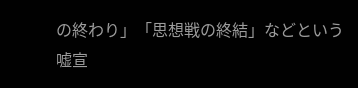の終わり」「思想戦の終結」などという嘘宣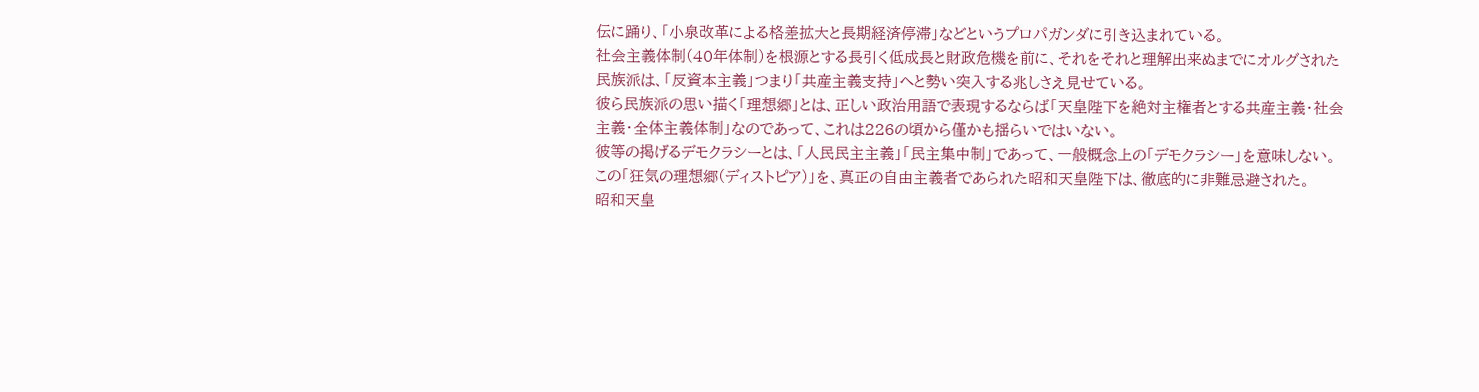伝に踊り、「小泉改革による格差拡大と長期経済停滞」などというプロパガンダに引き込まれている。
社会主義体制(40年体制)を根源とする長引く低成長と財政危機を前に、それをそれと理解出来ぬまでにオルグされた民族派は、「反資本主義」つまり「共産主義支持」へと勢い突入する兆しさえ見せている。
彼ら民族派の思い描く「理想郷」とは、正しい政治用語で表現するならば「天皇陛下を絶対主権者とする共産主義・社会主義・全体主義体制」なのであって、これは226の頃から僅かも揺らいではいない。
彼等の掲げるデモクラシーとは、「人民民主主義」「民主集中制」であって、一般概念上の「デモクラシー」を意味しない。
この「狂気の理想郷(ディストピア)」を、真正の自由主義者であられた昭和天皇陛下は、徹底的に非難忌避された。
昭和天皇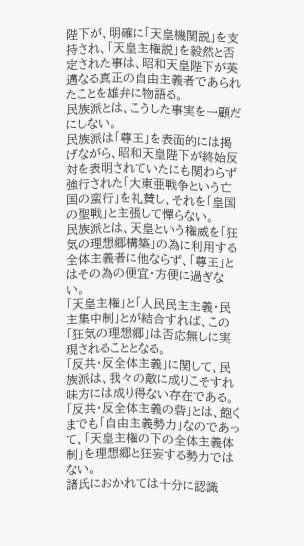陛下が、明確に「天皇機関説」を支持され、「天皇主権説」を毅然と否定された事は、昭和天皇陛下が英邁なる真正の自由主義者であられたことを雄弁に物語る。
民族派とは、こうした事実を一顧だにしない。
民族派は「尊王」を表面的には掲げながら、昭和天皇陛下が終始反対を表明されていたにも関わらず強行された「大東亜戦争という亡国の蛮行」を礼賛し、それを「皇国の聖戦」と主張して憚らない。
民族派とは、天皇という権威を「狂気の理想郷構築」の為に利用する全体主義者に他ならず、「尊王」とはその為の便宜・方便に過ぎない。
「天皇主権」と「人民民主主義・民主集中制」とが結合すれば、この「狂気の理想郷」は否応無しに実現されることとなる。
「反共・反全体主義」に関して、民族派は、我々の敵に成りこそすれ味方には成り得ない存在である。
「反共・反全体主義の砦」とは、飽くまでも「自由主義勢力」なのであって、「天皇主権の下の全体主義体制」を理想郷と狂妄する勢力ではない。
諸氏におかれては十分に認識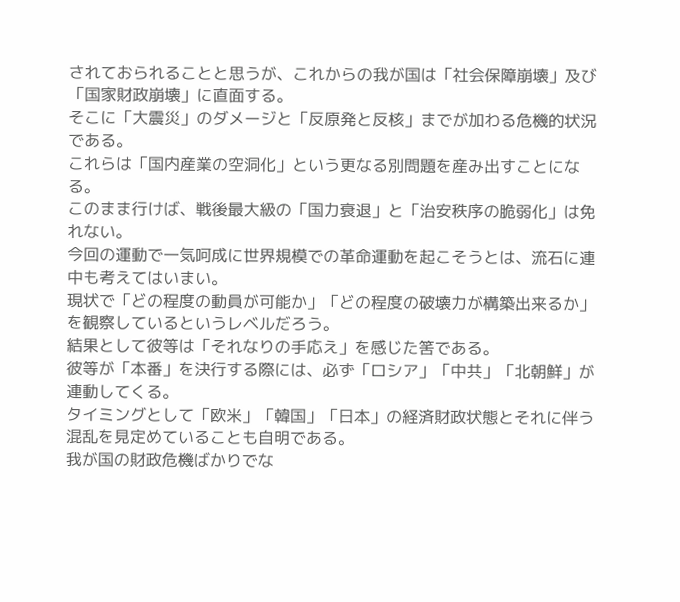されておられることと思うが、これからの我が国は「社会保障崩壊」及び「国家財政崩壊」に直面する。
そこに「大震災」のダメージと「反原発と反核」までが加わる危機的状況である。
これらは「国内産業の空洞化」という更なる別問題を産み出すことになる。
このまま行けば、戦後最大級の「国力衰退」と「治安秩序の脆弱化」は免れない。
今回の運動で一気呵成に世界規模での革命運動を起こそうとは、流石に連中も考えてはいまい。
現状で「どの程度の動員が可能か」「どの程度の破壊力が構築出来るか」を観察しているというレベルだろう。
結果として彼等は「それなりの手応え」を感じた筈である。
彼等が「本番」を決行する際には、必ず「ロシア」「中共」「北朝鮮」が連動してくる。
タイミングとして「欧米」「韓国」「日本」の経済財政状態とそれに伴う混乱を見定めていることも自明である。
我が国の財政危機ばかりでな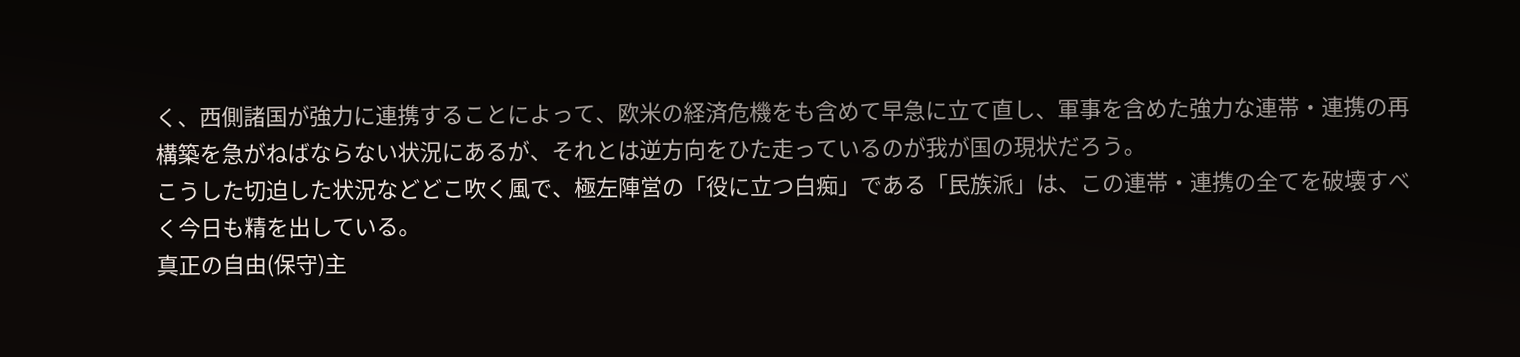く、西側諸国が強力に連携することによって、欧米の経済危機をも含めて早急に立て直し、軍事を含めた強力な連帯・連携の再構築を急がねばならない状況にあるが、それとは逆方向をひた走っているのが我が国の現状だろう。
こうした切迫した状況などどこ吹く風で、極左陣営の「役に立つ白痴」である「民族派」は、この連帯・連携の全てを破壊すべく今日も精を出している。
真正の自由(保守)主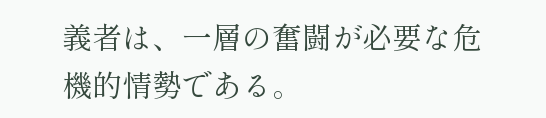義者は、一層の奮闘が必要な危機的情勢である。